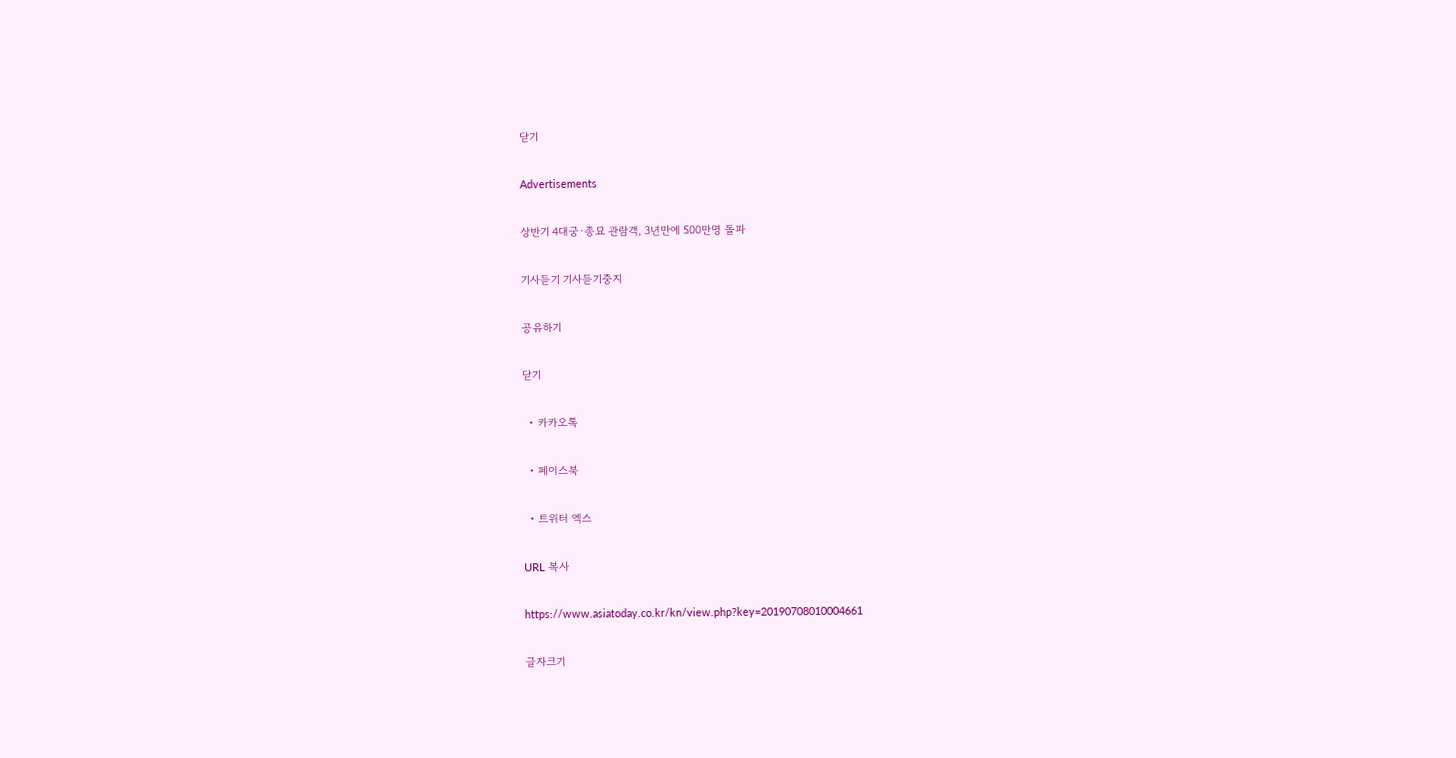닫기

Advertisements

상반기 4대궁·종묘 관람객, 3년만에 500만명 돌파

기사듣기 기사듣기중지

공유하기

닫기

  • 카카오톡

  • 페이스북

  • 트위터 엑스

URL 복사

https://www.asiatoday.co.kr/kn/view.php?key=20190708010004661

글자크기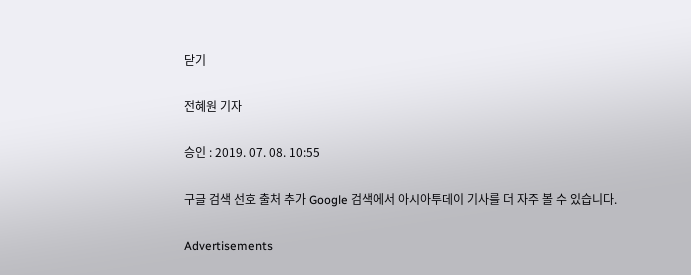닫기

전혜원 기자

승인 : 2019. 07. 08. 10:55

구글 검색 선호 출처 추가 Google 검색에서 아시아투데이 기사를 더 자주 볼 수 있습니다.

Advertisements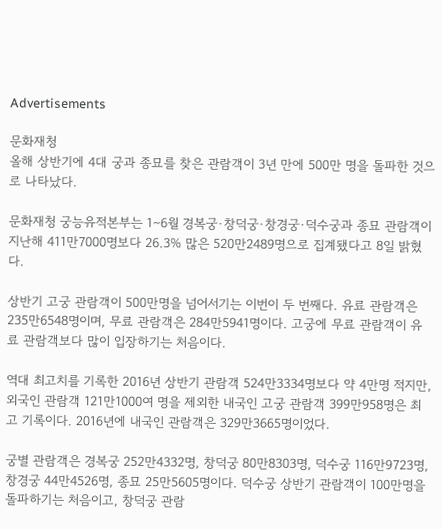Advertisements

문화재청
올해 상반기에 4대 궁과 종묘를 찾은 관람객이 3년 만에 500만 명을 돌파한 것으로 나타났다.

문화재청 궁능유적본부는 1∼6월 경복궁·창덕궁·창경궁·덕수궁과 종묘 관람객이 지난해 411만7000명보다 26.3% 많은 520만2489명으로 집계됐다고 8일 밝혔다.

상반기 고궁 관람객이 500만명을 넘어서기는 이번이 두 번째다. 유료 관람객은 235만6548명이며, 무료 관람객은 284만5941명이다. 고궁에 무료 관람객이 유료 관람객보다 많이 입장하기는 처음이다.

역대 최고치를 기록한 2016년 상반기 관람객 524만3334명보다 약 4만명 적지만, 외국인 관람객 121만1000여 명을 제외한 내국인 고궁 관람객 399만958명은 최고 기록이다. 2016년에 내국인 관람객은 329만3665명이었다.

궁별 관람객은 경복궁 252만4332명, 창덕궁 80만8303명, 덕수궁 116만9723명, 창경궁 44만4526명, 종묘 25만5605명이다. 덕수궁 상반기 관람객이 100만명을 돌파하기는 처음이고, 창덕궁 관람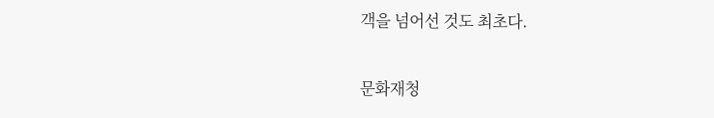객을 넘어선 것도 최초다.

문화재청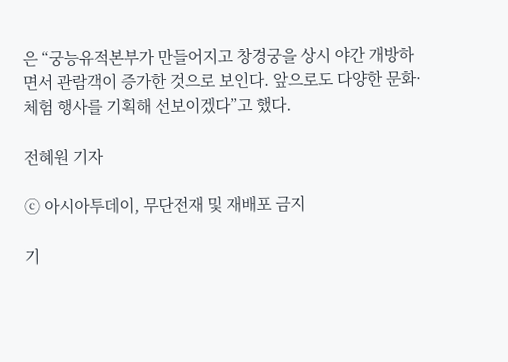은 “궁능유적본부가 만들어지고 창경궁을 상시 야간 개방하면서 관람객이 증가한 것으로 보인다. 앞으로도 다양한 문화·체험 행사를 기획해 선보이겠다”고 했다.

전혜원 기자

ⓒ 아시아투데이, 무단전재 및 재배포 금지

기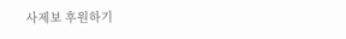사제보 후원하기